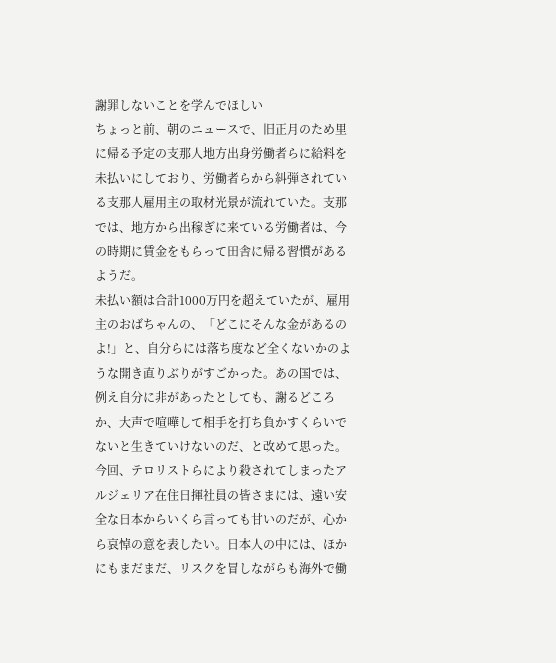謝罪しないことを学んでほしい
ちょっと前、朝のニュースで、旧正月のため里に帰る予定の支那人地方出身労働者らに給料を未払いにしており、労働者らから糾弾されている支那人雇用主の取材光景が流れていた。支那では、地方から出稼ぎに来ている労働者は、今の時期に賃金をもらって田舎に帰る習慣があるようだ。
未払い額は合計1000万円を超えていたが、雇用主のおばちゃんの、「どこにそんな金があるのよ!」と、自分らには落ち度など全くないかのような開き直りぶりがすごかった。あの国では、例え自分に非があったとしても、謝るどころか、大声で喧嘩して相手を打ち負かすくらいでないと生きていけないのだ、と改めて思った。
今回、テロリストらにより殺されてしまったアルジェリア在住日揮社員の皆さまには、遠い安全な日本からいくら言っても甘いのだが、心から哀悼の意を表したい。日本人の中には、ほかにもまだまだ、リスクを冒しながらも海外で働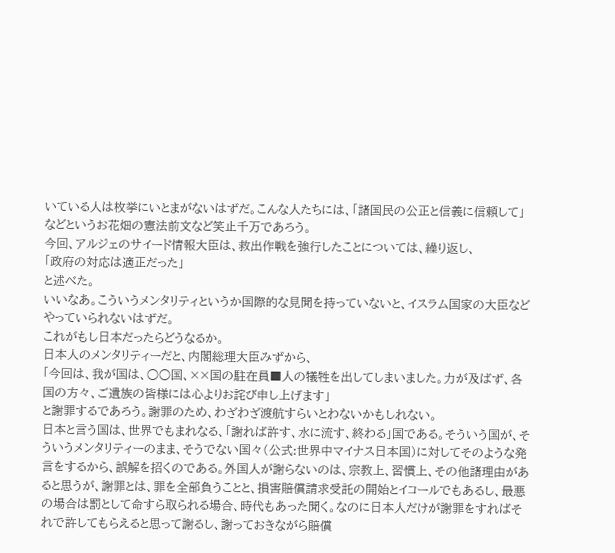いている人は枚挙にいとまがないはずだ。こんな人たちには、「諸国民の公正と信義に信頼して」などというお花畑の憲法前文など笑止千万であろう。
今回、アルジェのサイード情報大臣は、救出作戦を強行したことについては、繰り返し、
「政府の対応は適正だった」
と述べた。
いいなあ。こういうメンタリティというか国際的な見聞を持っていないと、イスラム国家の大臣などやっていられないはずだ。
これがもし日本だったらどうなるか。
日本人のメンタリティーだと、内閣総理大臣みずから、
「今回は、我が国は、○○国、××国の駐在員■人の犠牲を出してしまいました。力が及ばず、各国の方々、ご遺族の皆様には心よりお詫び申し上げます」
と謝罪するであろう。謝罪のため、わざわざ渡航すらいとわないかもしれない。
日本と言う国は、世界でもまれなる、「謝れば許す、水に流す、終わる」国である。そういう国が、そういうメンタリティーのまま、そうでない国々(公式:世界中マイナス日本国)に対してそのような発言をするから、誤解を招くのである。外国人が謝らないのは、宗教上、習慣上、その他諸理由があると思うが、謝罪とは、罪を全部負うことと、損害賠償請求受託の開始とイコールでもあるし、最悪の場合は罰として命すら取られる場合、時代もあった聞く。なのに日本人だけが謝罪をすればそれで許してもらえると思って謝るし、謝っておきながら賠償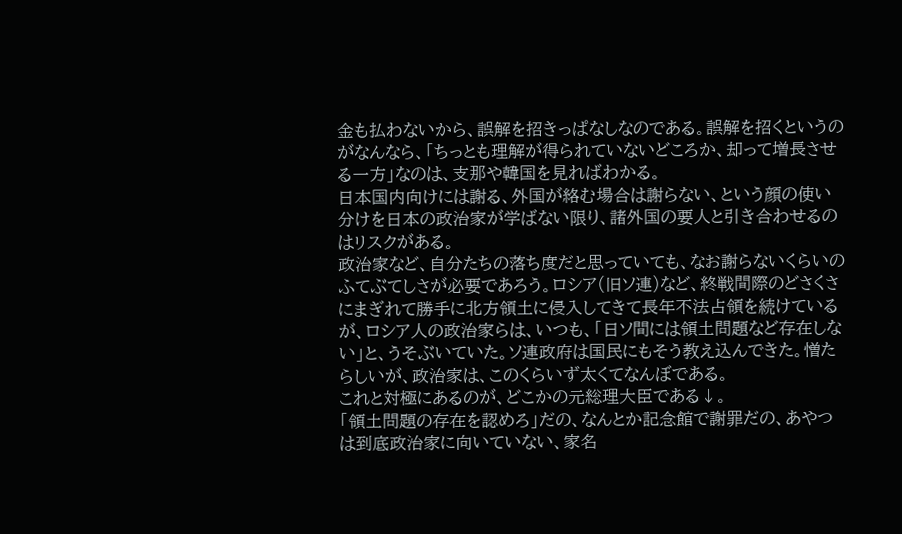金も払わないから、誤解を招きっぱなしなのである。誤解を招くというのがなんなら、「ちっとも理解が得られていないどころか、却って増長させる一方」なのは、支那や韓国を見ればわかる。
日本国内向けには謝る、外国が絡む場合は謝らない、という顔の使い分けを日本の政治家が学ばない限り、諸外国の要人と引き合わせるのはリスクがある。
政治家など、自分たちの落ち度だと思っていても、なお謝らないくらいのふてぶてしさが必要であろう。ロシア(旧ソ連)など、終戦間際のどさくさにまぎれて勝手に北方領土に侵入してきて長年不法占領を続けているが、ロシア人の政治家らは、いつも、「日ソ間には領土問題など存在しない」と、うそぶいていた。ソ連政府は国民にもそう教え込んできた。憎たらしいが、政治家は、このくらいず太くてなんぼである。
これと対極にあるのが、どこかの元総理大臣である↓。
「領土問題の存在を認めろ」だの、なんとか記念館で謝罪だの、あやつは到底政治家に向いていない、家名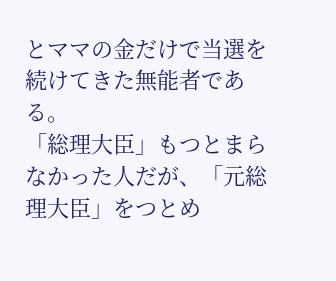とママの金だけで当選を続けてきた無能者である。
「総理大臣」もつとまらなかった人だが、「元総理大臣」をつとめ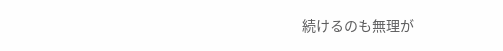続けるのも無理が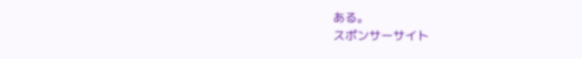ある。
スポンサーサイト